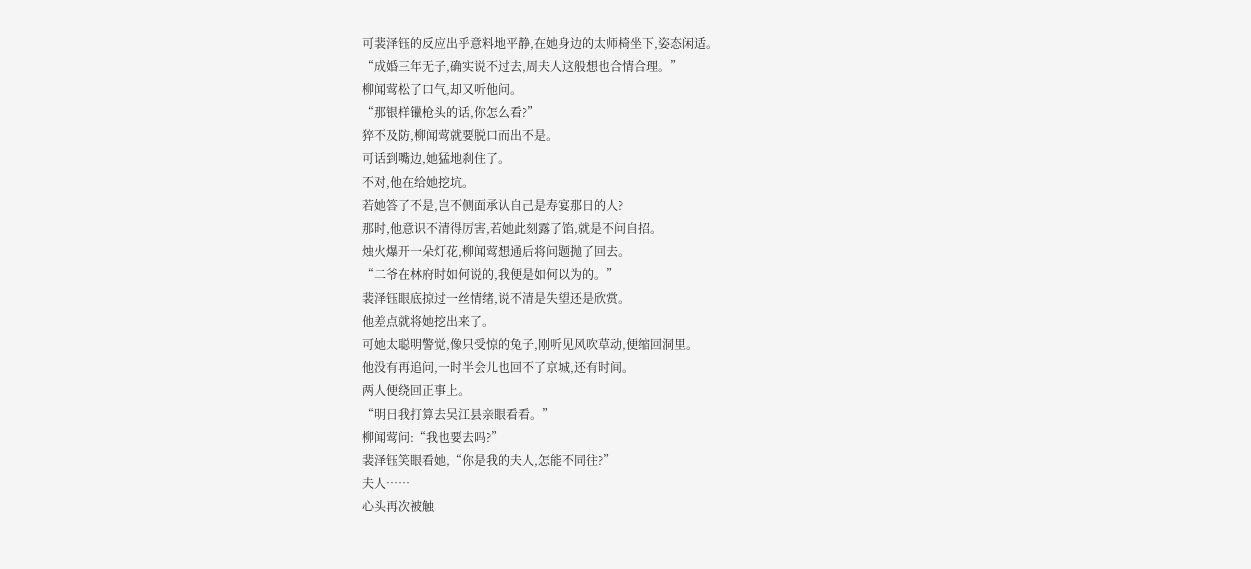可裴泽钰的反应出乎意料地平静,在她身边的太师椅坐下,姿态闲适。
“成婚三年无子,确实说不过去,周夫人这般想也合情合理。”
柳闻莺松了口气,却又听他问。
“那银样镴枪头的话,你怎么看?”
猝不及防,柳闻莺就要脱口而出不是。
可话到嘴边,她猛地刹住了。
不对,他在给她挖坑。
若她答了不是,岂不侧面承认自己是寿宴那日的人?
那时,他意识不清得厉害,若她此刻露了馅,就是不问自招。
烛火爆开一朵灯花,柳闻莺想通后将问题抛了回去。
“二爷在林府时如何说的,我便是如何以为的。”
裴泽钰眼底掠过一丝情绪,说不清是失望还是欣赏。
他差点就将她挖出来了。
可她太聪明警觉,像只受惊的兔子,刚听见风吹草动,便缩回洞里。
他没有再追问,一时半会儿也回不了京城,还有时间。
两人便绕回正事上。
“明日我打算去吴江县亲眼看看。”
柳闻莺问:“我也要去吗?”
裴泽钰笑眼看她,“你是我的夫人,怎能不同往?”
夫人……
心头再次被触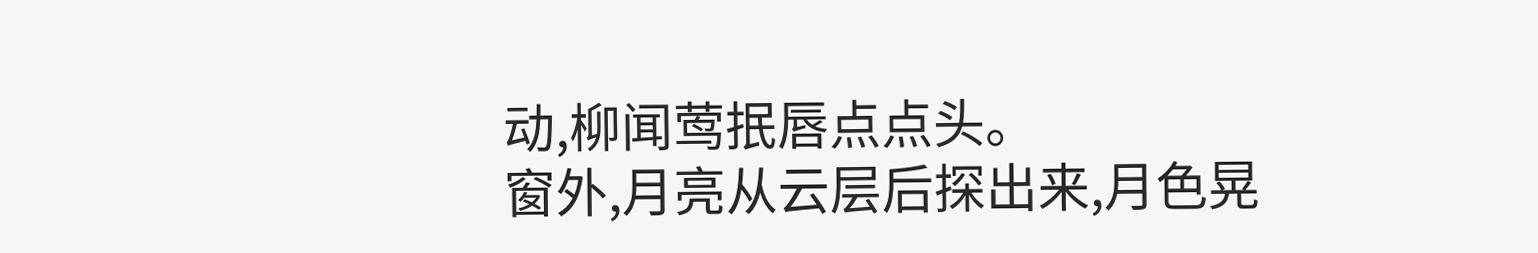动,柳闻莺抿唇点点头。
窗外,月亮从云层后探出来,月色晃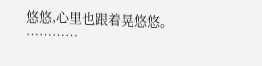悠悠,心里也跟着晃悠悠。
…………